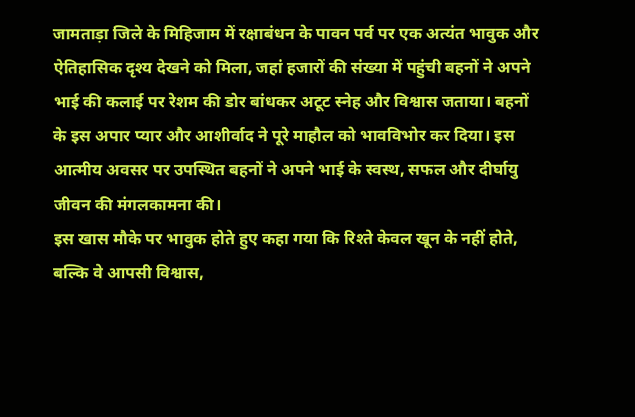जामताड़ा जिले के मिहिजाम में रक्षाबंधन के पावन पर्व पर एक अत्यंत भावुक और ऐतिहासिक दृश्य देखने को मिला, जहां हजारों की संख्या में पहुंची बहनों ने अपने भाई की कलाई पर रेशम की डोर बांधकर अटूट स्नेह और विश्वास जताया। बहनों के इस अपार प्यार और आशीर्वाद ने पूरे माहौल को भावविभोर कर दिया। इस आत्मीय अवसर पर उपस्थित बहनों ने अपने भाई के स्वस्थ, सफल और दीर्घायु जीवन की मंगलकामना की।
इस खास मौके पर भावुक होते हुए कहा गया कि रिश्ते केवल खून के नहीं होते, बल्कि वे आपसी विश्वास,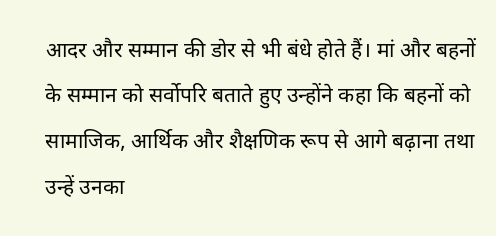आदर और सम्मान की डोर से भी बंधे होते हैं। मां और बहनों के सम्मान को सर्वोपरि बताते हुए उन्होंने कहा कि बहनों को सामाजिक, आर्थिक और शैक्षणिक रूप से आगे बढ़ाना तथा उन्हें उनका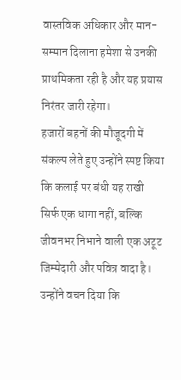वास्तविक अधिकार और मान-सम्मान दिलाना हमेशा से उनकी प्राथमिकता रही है और यह प्रयास निरंतर जारी रहेगा।
हजारों बहनों की मौजूदगी में संकल्प लेते हुए उन्होंने स्पष्ट किया कि कलाई पर बंधी यह राखी सिर्फ एक धागा नहीं, बल्कि जीवनभर निभाने वाली एक अटूट जिम्मेदारी और पवित्र वादा है। उन्होंने वचन दिया कि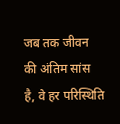जब तक जीवन की अंतिम सांस है, वे हर परिस्थिति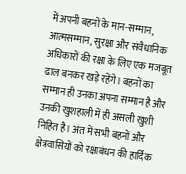में अपनी बहनों के मान-सम्मान, आत्मसम्मान, सुरक्षा और संवैधानिक अधिकारों की रक्षा के लिए एक मजबूत ढाल बनकर खड़े रहेंगे। बहनों का सम्मान ही उनका अपना सम्मान है और उनकी खुशहाली में ही असली खुशी निहित है। अंत में सभी बहनों और क्षेत्रवासियों को रक्षाबंधन की हार्दिक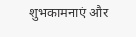शुभकामनाएं और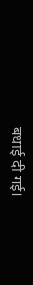बधाई दी गई।